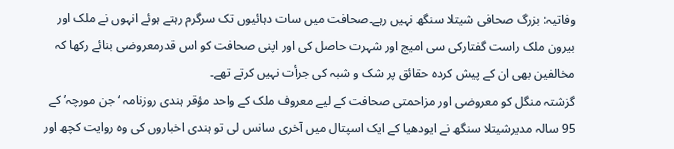وفاتیہ: بزرگ صحافی شیتلا سنگھ نہیں رہے۔صحافت میں سات دہائیوں تک سرگرم رہتے ہوئے انہوں نے ملک اور بیرون ملک راست گفتارکی سی امیج اور شہرت حاصل کی اور اپنی صحافت کو اس قدرمعروضی بنائے رکھا کہ مخالفین بھی ان کے پیش کردہ حقائق پر شک و شبہ کی جرأت نہیں کرتے تھے۔
گزشتہ منگل کو معروضی اور مزاحمتی صحافت کے لیے معروف ملک کے واحد مؤقر ہندی روزنامہ ‘جن مورچہ’ کے 95 سالہ مدیرشیتلا سنگھ نے ایودھیا کے ایک اسپتال میں آخری سانس لی تو ہندی اخباروں کی وہ روایت کچھ اور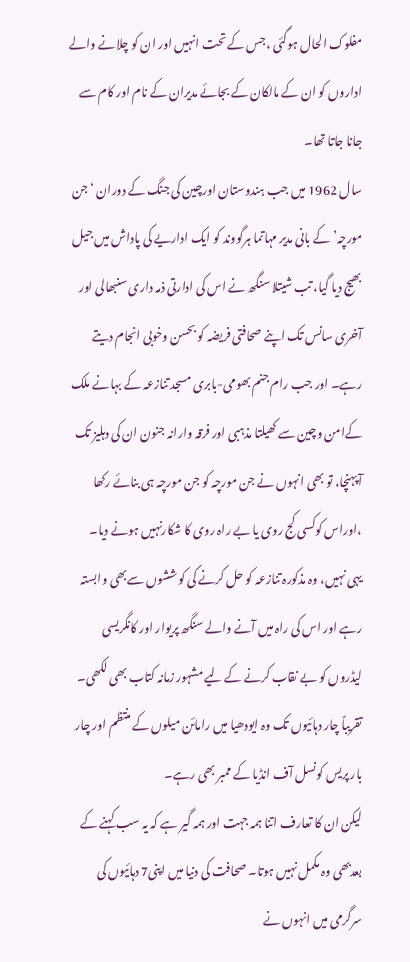مفلوک الحال ہوگئی ،جس کے تحت انہیں اور ان کو چلانے والے اداروں کو ان کے مالکان کے بجائے مدیران کے نام اور کام سے جانا جاتا تھا۔
سال 1962 میں جب ہندوستان اورچین کی جنگ کے دوران ‘جن مورچہ’ کے بانی مدیر مہاتما ہرگووند کو ایک اداریے کی پاداش میں جیل بھیج دیا گیا، تب شیتلا سنگھ نے اس کی ادارتی ذمہ داری سنبھالی اور آخری سانس تک اپنے صحافتی فریضہ کو بحسن وخوبی انجام دیتے رہے۔ اور جب رام جنم بھومی-بابری مسجد تنازعہ کے بہانے ملک کےامن وچین سے کھیلتا مذہبی اور فرقہ وارانہ جنون ان کی دہلیز تک آپہنچا، تو بھی انہوں نے جن مورچہ کو جن مورچہ ہی بنائے رکھا ،اوراس کوکسی کج روی یا بے راہ روی کا شکارنہیں ہونے دیا۔
یہی نہیں، وہ مذکورہ تنازعہ کو حل کرنے کی کوششوں سےبھی وابستہ رہے اور اس کی راہ میں آنے والے سنگھ پریوار اور کانگریسی لیڈروں کو بے نقاب کرنے کے لیے مشہور زمانہ کتاب بھی لکھی۔ تقریباً چار دہائیوں تک وہ ایودھیا میں رامائن میلوں کے منتظم اور چار بار پریس کونسل آف انڈیا کے ممبر بھی رہے۔
لیکن ان کا تعارف اتنا ہمہ جہت اور ہمہ گیر ہے کہ یہ سب کہنے کے بعدبھی وہ مکمل نہیں ہوتا۔ صحافت کی دنیا میں اپنی7 دہائیوں کی سرگرمی میں انہوں نے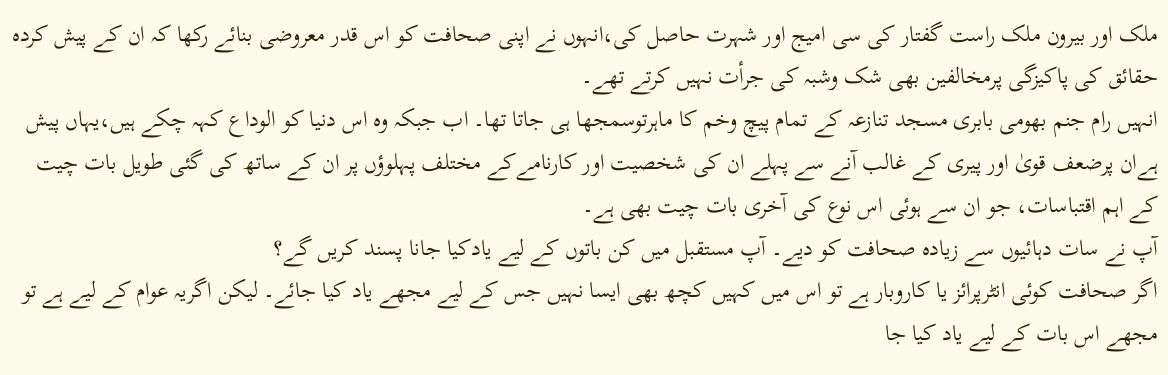ملک اور بیرون ملک راست گفتار کی سی امیج اور شہرت حاصل کی،انہوں نے اپنی صحافت کو اس قدر معروضی بنائے رکھا کہ ان کے پیش کردہ حقائق کی پاکیزگی پرمخالفین بھی شک وشبہ کی جرأت نہیں کرتے تھے۔
انہیں رام جنم بھومی بابری مسجد تنازعہ کے تمام پیچ وخم کا ماہرتوسمجھا ہی جاتا تھا۔ اب جبکہ وہ اس دنیا کو الوداع کہہ چکے ہیں،یہاں پیش ہےان پرضعف قویٰ اور پیری کے غالب آنے سے پہلے ان کی شخصیت اور کارنامےکے مختلف پہلوؤں پر ان کے ساتھ کی گئی طویل بات چیت کے اہم اقتباسات، جو ان سے ہوئی اس نوع کی آخری بات چیت بھی ہے۔
آپ نے سات دہائیوں سے زیادہ صحافت کو دیے۔ آپ مستقبل میں کن باتوں کے لیے یادکیا جانا پسند کریں گے؟
اگر صحافت کوئی انٹرپرائز یا کاروبار ہے تو اس میں کہیں کچھ بھی ایسا نہیں جس کے لیے مجھے یاد کیا جائے۔ لیکن اگریہ عوام کے لیے ہے تو مجھے اس بات کے لیے یاد کیا جا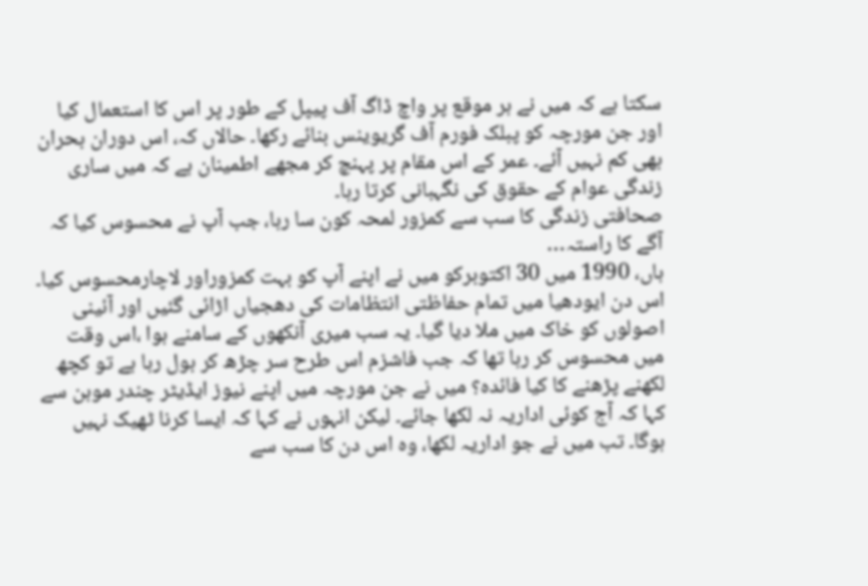سکتا ہے کہ میں نے ہر موقع پر واچ ڈاگ آف پیپل کے طور پر اس کا استعمال کیا اور جن مورچہ کو پبلک فورم آف گریوینس بنائے رکھا۔ حالاں کہ، اس دوران بحران بھی کم نہیں آئے۔ عمر کے اس مقام پر پہنچ کر مجھے اطمینان ہے کہ میں ساری زندگی عوام کے حقوق کی نگہبانی کرتا رہا۔
صحافتی زندگی کا سب سے کمزور لمحہ کون سا رہا، جب آپ نے محسوس کیا کہ آگے کا راستہ…
ہاں، 1990 میں 30 اکتوبرکو میں نے اپنے آپ کو بہت کمزوراور لاچارمحسوس کیا۔ اس دن ایودھیا میں تمام حفاظتی انتظامات کی دھجیاں اڑائی گئیں اور آئینی اصولوں کو خاک میں ملا دیا گیا۔ یہ سب میری آنکھوں کے سامنے ہوا ،اس وقت میں محسوس کر رہا تھا کہ جب فاشزم اس طرح سر چڑھ کر بول رہا ہے تو کچھ لکھنے پڑھنے کا کیا فائدہ؟ میں نے جن مورچہ میں اپنے نیوز ایڈیٹر چندر موہن سے کہا کہ آج کوئی اداریہ نہ لکھا جائے۔ لیکن انہوں نے کہا کہ ایسا کرنا ٹھیک نہیں ہوگا۔ تب میں نے جو اداریہ لکھا، وہ اس دن کا سب سے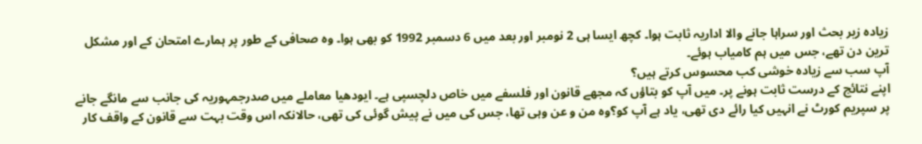زیادہ زیر بحث اور سراہا جانے والا اداریہ ثابت ہوا۔ کچھ ایسا ہی 2 نومبر اور بعد میں 6 دسمبر 1992 کو بھی ہوا۔ وہ صحافی کے طور پر ہمارے امتحان کے اور مشکل ترین دن تھے، جس میں ہم کامیاب ہوئے۔
آپ سب سے زیادہ خوشی کب محسوس کرتے ہیں؟
اپنے نتائج کے درست ثابت ہونے پر۔ میں آپ کو بتاؤں کہ مجھے قانون اور فلسفے میں خاص دلچسپی ہے۔ ایودھیا معاملے میں صدرجمہوریہ کی جانب سے مانگے جانے پر سپریم کورٹ نے انہیں کیا رائے دی تھی، یاد ہے آپ کو؟وہ من و عن وہی تھا، جس کی میں نے پیش گوئی کی تھی، حالانکہ اس وقت بہت سے قانون کے واقف کار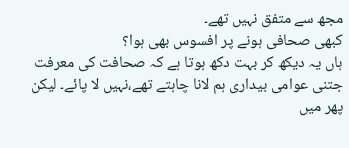مجھ سے متفق نہیں تھے۔
کبھی صحافی ہونے پر افسوس بھی ہوا؟
ہاں یہ دیکھ کر بہت دکھ ہوتا ہے کہ صحافت کی معرفت جتنی عوامی بیداری ہم لانا چاہتے تھے،نہیں لا پائے۔ لیکن پھر میں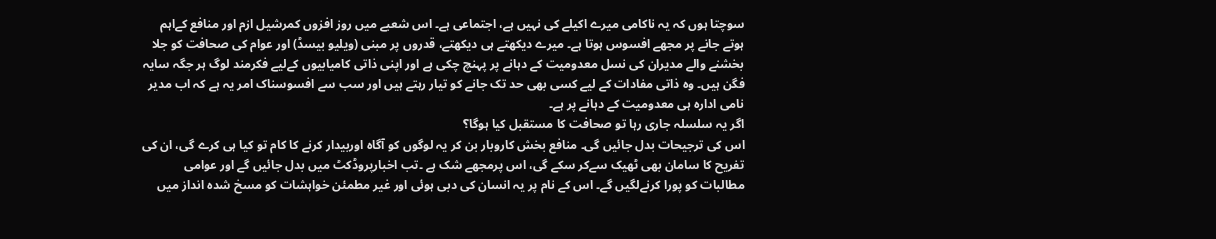سوچتا ہوں کہ یہ ناکامی میرے اکیلے کی نہیں ہے، اجتماعی ہے۔ اس شعبے میں روز افزوں کمرشیل ازم اور منافع کےاہم ہوتے جانے پر مجھے افسوس ہوتا ہے۔ میرے دیکھتے ہی دیکھتے، قدروں پر مبنی (ویلیو بیسڈ) اور عوام کی صحافت کو جلا بخشنے والے مدیران کی نسل معدومیت کے دہانے پر پہنچ چکی ہے اور اپنی ذاتی کامیابیوں کےلیے فکرمند لوگ ہر جگہ سایہ فگن ہیں۔ وہ ذاتی مفادات کے لیے کسی بھی حد تک جانے کو تیار رہتے ہیں اور سب سے افسوسناک امر یہ ہے کہ اب مدیر نامی ادارہ ہی معدومیت کے دہانے پر ہے۔
اگر یہ سلسلہ جاری رہا تو صحافت کا مستقبل کیا ہوگا؟
اس کی ترجیحات بدل جائیں گی۔ منافع بخش کاروبار بن کر یہ لوگوں کو آگاہ اوربیدار کرنے کا کام تو کیا ہی کرے گی، ان کی تفریح کا سامان بھی ٹھیک سےکر سکے گی، اس پرمجھے شک ہے ۔تب اخبارپروڈکٹ میں بدل جائیں گے اور عوامی مطالبات کو پورا کرنےلگیں گے۔ اس کے نام پر یہ انسان کی دبی ہوئی اور غیر مطمئن خواہشات کو مسخ شدہ انداز میں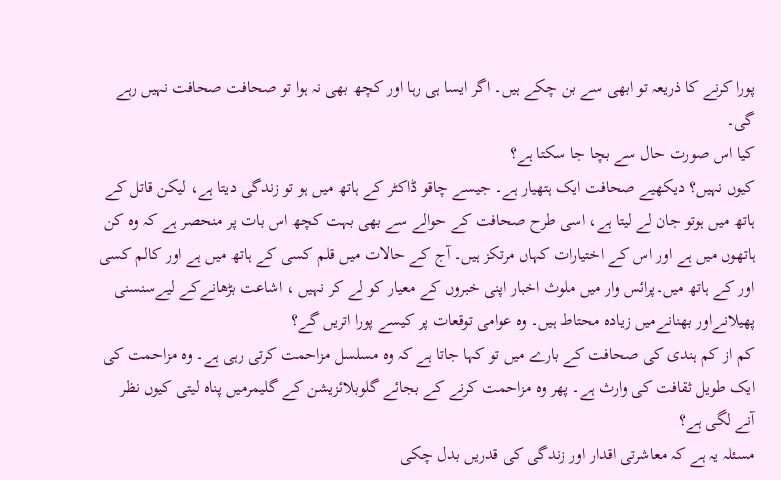پورا کرنے کا ذریعہ تو ابھی سے بن چکے ہیں۔ اگر ایسا ہی رہا اور کچھ بھی نہ ہوا تو صحافت صحافت نہیں رہے گی۔
کیا اس صورت حال سے بچا جا سکتا ہے؟
کیوں نہیں؟ دیکھیے صحافت ایک ہتھیار ہے۔ جیسے چاقو ڈاکٹر کے ہاتھ میں ہو تو زندگی دیتا ہے، لیکن قاتل کے ہاتھ میں ہوتو جان لے لیتا ہے، اسی طرح صحافت کے حوالے سے بھی بہت کچھ اس بات پر منحصر ہے کہ وہ کن ہاتھوں میں ہے اور اس کے اختیارات کہاں مرتکز ہیں۔ آج کے حالات میں قلم کسی کے ہاتھ میں ہے اور کالم کسی اور کے ہاتھ میں۔پرائس وار میں ملوث اخبار اپنی خبروں کے معیار کو لے کر نہیں ، اشاعت بڑھانےکے لیےسنسنی پھیلانےاور بھنانےمیں زیادہ محتاط ہیں۔ وہ عوامی توقعات پر کیسے پورا اتریں گے؟
کم از کم ہندی کی صحافت کے بارے میں تو کہا جاتا ہے کہ وہ مسلسل مزاحمت کرتی رہی ہے۔ وہ مزاحمت کی ایک طویل ثقافت کی وارث ہے۔ پھر وہ مزاحمت کرنے کے بجائے گلوبلائزیشن کے گلیمرمیں پناہ لیتی کیوں نظر آنے لگی ہے؟
مسئلہ یہ ہے کہ معاشرتی اقدار اور زندگی کی قدریں بدل چکی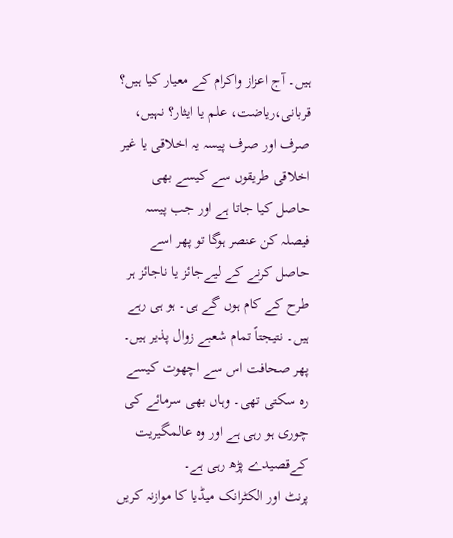ہیں۔ آج اعزاز واکرام کے معیار کیا ہیں؟ قربانی،ریاضت، علم یا ایثار؟ نہیں، صرف اور صرف پیسہ یہ اخلاقی یا غیر اخلاقی طریقوں سے کیسے بھی حاصل کیا جاتا ہے اور جب پیسہ فیصلہ کن عنصر ہوگا تو پھر اسے حاصل کرنے کے لیےجائز یا ناجائز ہر طرح کے کام ہوں گے ہی۔ ہو ہی رہے ہیں۔ نتیجتاً تمام شعبے زوال پذیر ہیں۔ پھر صحافت اس سے اچھوت کیسے رہ سکتی تھی۔ وہاں بھی سرمائے کی چوری ہو رہی ہے اور وہ عالمگیریت کےقصیدے پڑھ رہی ہے۔
پرنٹ اور الکٹرانک میڈیا کا موازنہ کریں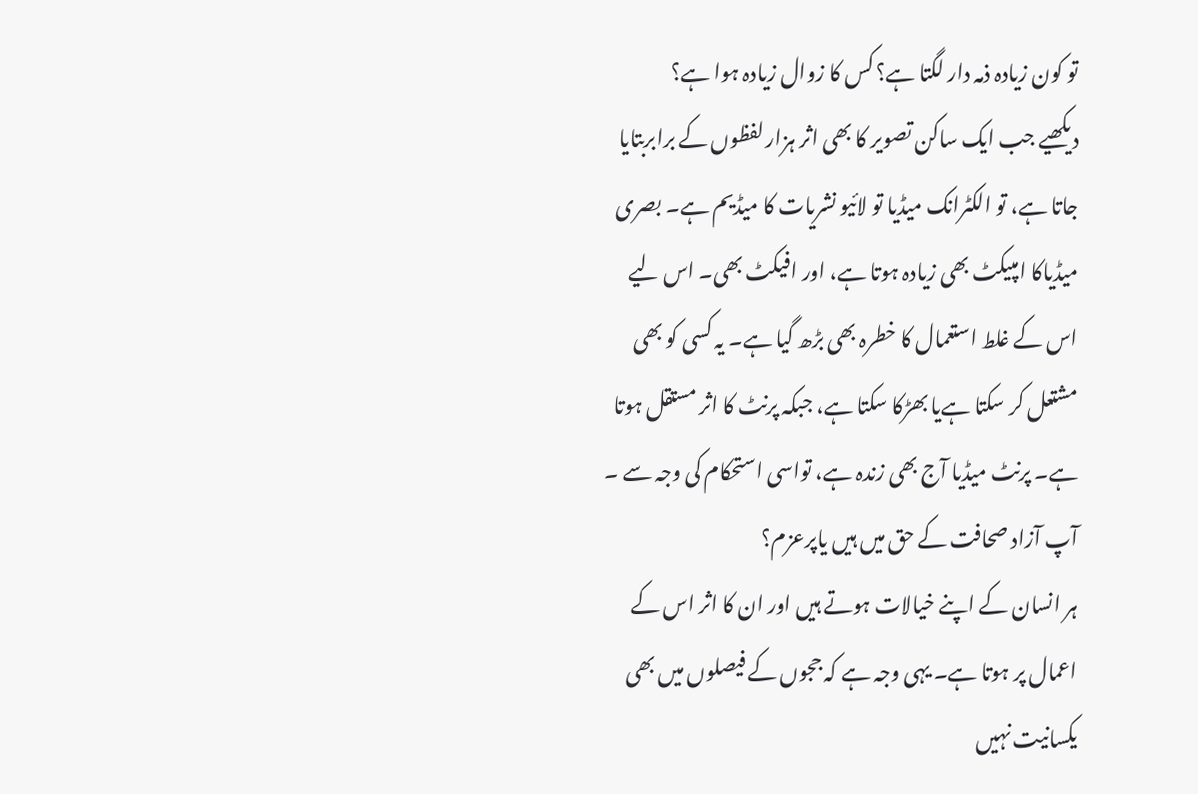تو کون زیادہ ذمہ دار لگتا ہے؟ کس کا زوال زیادہ ہوا ہے؟
دیکھیے جب ایک ساکن تصویر کا بھی اثر ہزار لفظوں کے برابربتایا جاتا ہے، تو الکٹرانک میڈیا تو لائیو نشریات کا میڈیم ہے۔ بصری میڈیاکا امپیکٹ بھی زیادہ ہوتا ہے، اور افیکٹ بھی۔ اس لیے اس کے غلط استعمال کا خطرہ بھی بڑھ گیا ہے۔ یہ کسی کو بھی مشتعل کر سکتا ہےیا بھڑکا سکتا ہے، جبکہ پرنٹ کا اثر مستقل ہوتا ہے۔ پرنٹ میڈیا آج بھی زندہ ہے، تواسی استحکام کی وجہ سے ۔
آپ آزاد صحافت کے حق میں ہیں یاپرعزم؟
ہر انسان کے اپنے خیالات ہوتے ہیں اور ان کا اثر اس کے اعمال پر ہوتا ہے۔ یہی وجہ ہے کہ ججوں کے فیصلوں میں بھی یکسانیت نہیں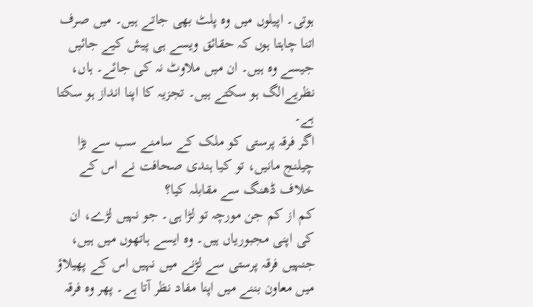ہوتی۔ اپیلوں میں وہ پلٹ بھی جاتے ہیں۔ میں صرف اتنا چاہتا ہوں کہ حقائق ویسے ہی پیش کیے جائیں جیسے وہ ہیں۔ ان میں ملاوٹ نہ کی جائے۔ ہاں، نظریےالگ ہو سکتے ہیں۔ تجزیہ کا اپنا انداز ہو سکتا ہے۔
اگر فرقہ پرستی کو ملک کے سامنے سب سے بڑا چیلنج مانیں، تو کیا ہندی صحافت نے اس کے خلاف ڈھنگ سے مقابلہ کیا؟
کم از کم جن مورچہ تو لڑا ہی۔ جو نہیں لڑے، ان کی اپنی مجبوریاں ہیں۔ وہ ایسے ہاتھوں میں ہیں، جنہیں فرقہ پرستی سے لڑنے میں نہیں اس کے پھیلاؤ میں معاون بننے میں اپنا مفاد نظر آتا ہے۔ پھر وہ فرقہ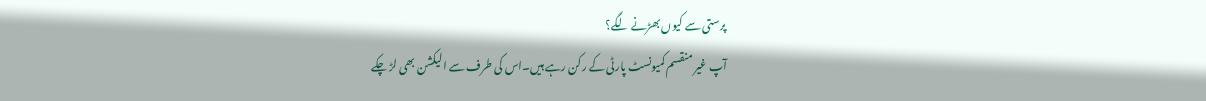پرستی سے کیوں بھڑنے لگے؟
آپ غیر منقسم کمیونسٹ پارٹی کے رکن رہے ہیں۔اس کی طرف سے الیکشن بھی لڑ چکے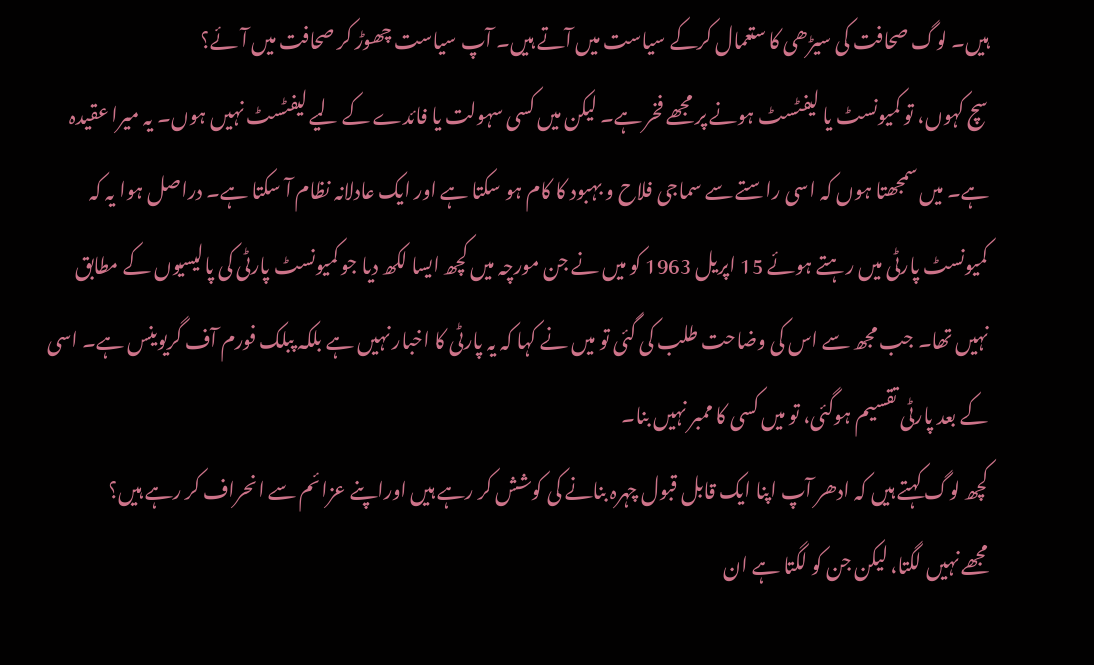ہیں۔ لوگ صحافت کی سیڑھی کا ستعمال کرکے سیاست میں آتے ہیں۔ آپ سیاست چھوڑ کر صحافت میں آئے؟
سچ کہوں، تو کمیونسٹ یا لیفٹسٹ ہونے پر مجھے فخر ہے۔ لیکن میں کسی سہولت یا فائدے کے لیے لیفٹسٹ نہیں ہوں۔ یہ میرا عقیدہ ہے۔ میں سمجھتا ہوں کہ اسی راستے سے سماجی فلاح و بہبود کا کام ہو سکتا ہے اور ایک عادلانہ نظام آ سکتا ہے۔ دراصل ہوا یہ کہ کمیونسٹ پارٹی میں رہتے ہوئے 15 اپریل 1963 کو میں نے جن مورچہ میں کچھ ایسا لکھ دیا جو کمیونسٹ پارٹی کی پالیسیوں کے مطابق نہیں تھا۔ جب مجھ سے اس کی وضاحت طلب کی گئی تو میں نے کہا کہ یہ پارٹی کا اخبار نہیں ہے بلکہ پبلک فورم آف گریوینس ہے۔ اسی کے بعد پارٹی تقسیم ہوگئی، تو میں کسی کا ممبر نہیں بنا۔
کچھ لوگ کہتے ہیں کہ ادھر آپ اپنا ایک قابل قبول چہرہ بنانے کی کوشش کر رہے ہیں اوراپنے عزائم سے انحراف کر رہے ہیں؟
مجھے نہیں لگتا، لیکن جن کو لگتا ہے ان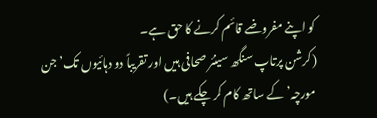کو اپنے مفروضے قائم کرنے کا حق ہے۔
(کرشن پرتاپ سنگھ سینئر صحافی ہیں اور تقریباً دو دہائیوں تک’ جن مورچہ’ کے ساتھ کام کر چکے ہیں۔)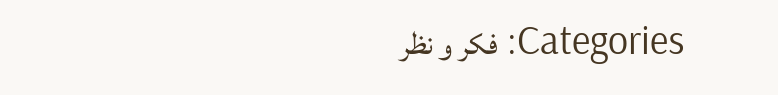Categories: فکر و نظر